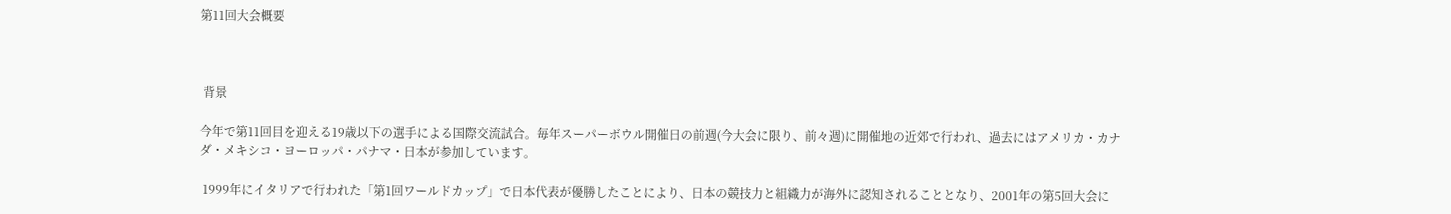第11回大会概要



 背景

今年で第11回目を迎える19歳以下の選手による国際交流試合。毎年スーパーボウル開催日の前週(今大会に限り、前々週)に開催地の近郊で行われ、過去にはアメリカ・カナダ・メキシコ・ヨーロッパ・パナマ・日本が参加しています。

 1999年にイタリアで行われた「第1回ワールドカップ」で日本代表が優勝したことにより、日本の競技力と組織力が海外に認知されることとなり、2001年の第5回大会に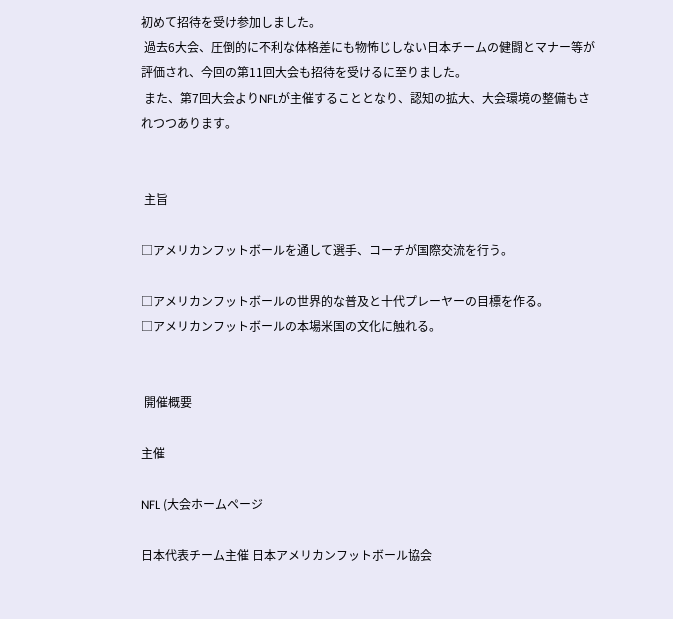初めて招待を受け参加しました。
 過去6大会、圧倒的に不利な体格差にも物怖じしない日本チームの健闘とマナー等が評価され、今回の第11回大会も招待を受けるに至りました。
 また、第7回大会よりNFLが主催することとなり、認知の拡大、大会環境の整備もされつつあります。


 主旨

□アメリカンフットボールを通して選手、コーチが国際交流を行う。

□アメリカンフットボールの世界的な普及と十代プレーヤーの目標を作る。
□アメリカンフットボールの本場米国の文化に触れる。


 開催概要

主催

NFL (大会ホームページ

日本代表チーム主催 日本アメリカンフットボール協会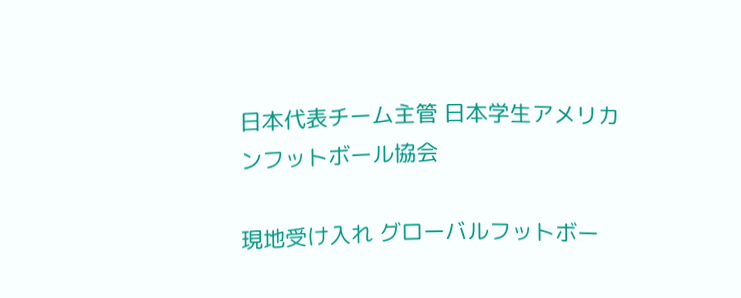日本代表チーム主管 日本学生アメリカンフットボール協会

現地受け入れ グローバルフットボー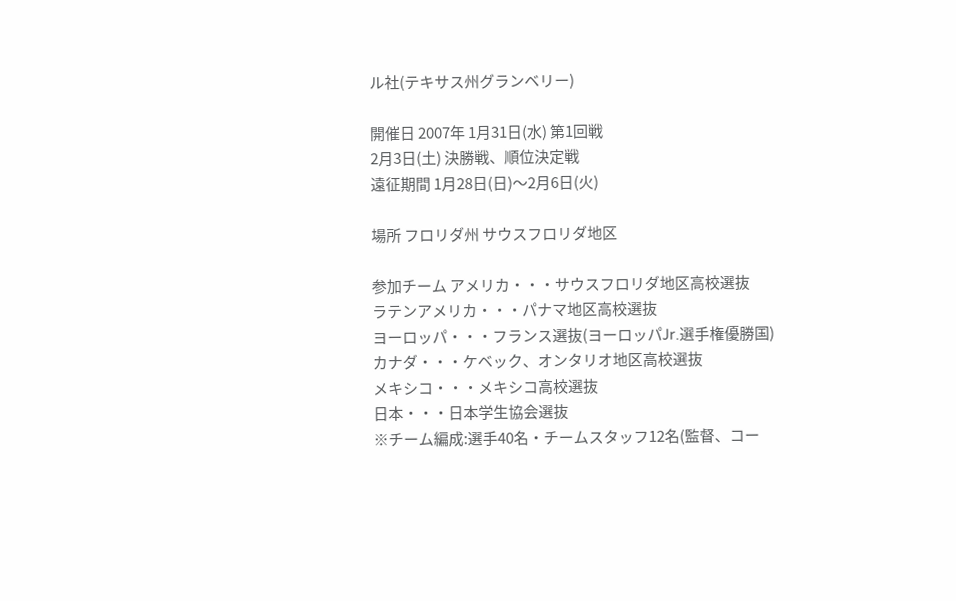ル社(テキサス州グランベリー)

開催日 2007年 1月31日(水) 第1回戦
2月3日(土) 決勝戦、順位決定戦
遠征期間 1月28日(日)〜2月6日(火)

場所 フロリダ州 サウスフロリダ地区

参加チーム アメリカ・・・サウスフロリダ地区高校選抜
ラテンアメリカ・・・パナマ地区高校選抜
ヨーロッパ・・・フランス選抜(ヨーロッパJr.選手権優勝国)
カナダ・・・ケベック、オンタリオ地区高校選抜
メキシコ・・・メキシコ高校選抜
日本・・・日本学生協会選抜
※チーム編成:選手40名・チームスタッフ12名(監督、コー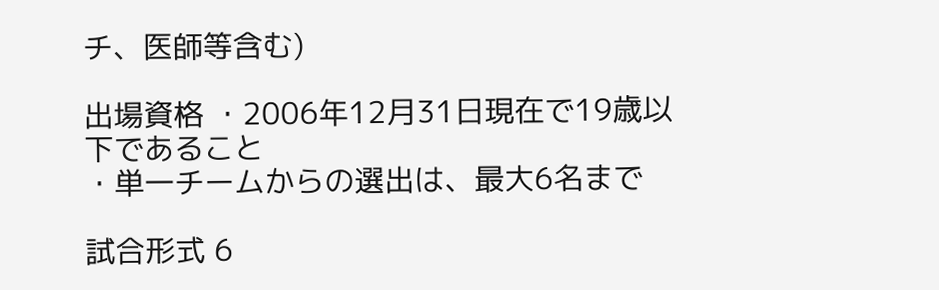チ、医師等含む)

出場資格 ・2006年12月31日現在で19歳以下であること
・単一チームからの選出は、最大6名まで

試合形式 6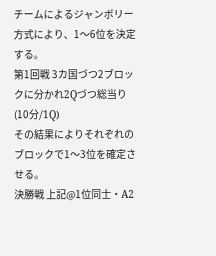チームによるジャンボリー方式により、1〜6位を決定する。
第1回戦 3カ国づつ2ブロックに分かれ2Qづつ総当り(10分/1Q)
その結果によりそれぞれのブロックで1〜3位を確定させる。
決勝戦 上記@1位同士・A2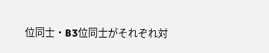位同士・B3位同士がそれぞれ対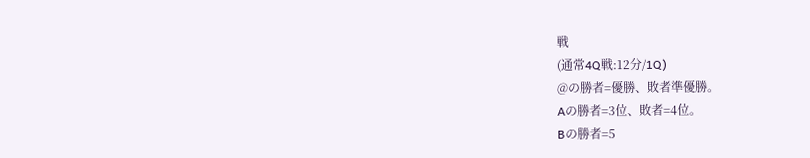戦
(通常4Q戦:12分/1Q)
@の勝者=優勝、敗者準優勝。
Aの勝者=3位、敗者=4位。
Bの勝者=5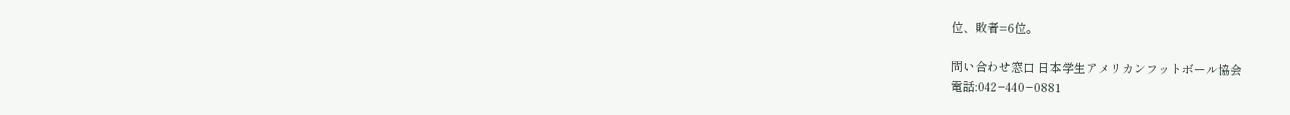位、敗者=6位。

問い合わせ窓口 日本学生アメリカンフットボール協会
電話:042−440−0881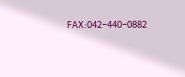FAX:042−440−0882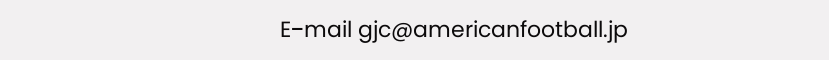E−mail gjc@americanfootball.jp